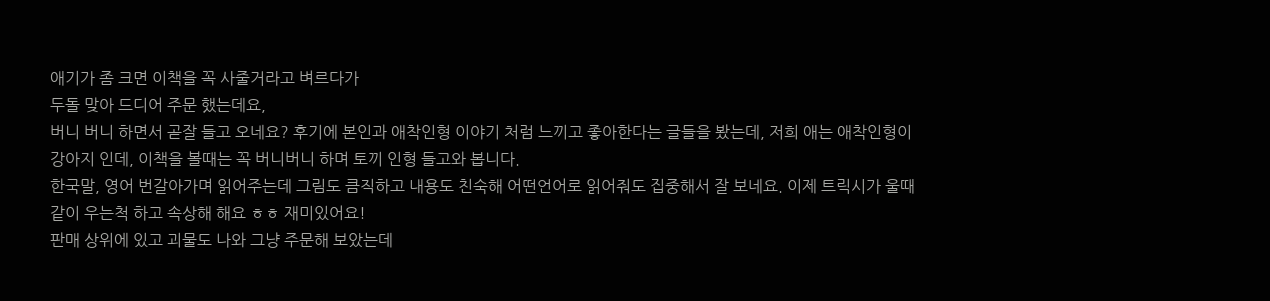애기가 좀 크면 이책을 꼭 사줄거라고 벼르다가
두돌 맞아 드디어 주문 했는데요,
버니 버니 하면서 곧잘 들고 오네요? 후기에 본인과 애착인형 이야기 처럼 느끼고 좋아한다는 글들을 봤는데, 저희 애는 애착인형이 강아지 인데, 이책을 볼때는 꼭 버니버니 하며 토끼 인형 들고와 봅니다.
한국말, 영어 번갈아가며 읽어주는데 그림도 큼직하고 내용도 친숙해 어떤언어로 읽어줘도 집중해서 잘 보네요. 이제 트릭시가 울때 같이 우는척 하고 속상해 해요 ㅎㅎ 재미있어요!
판매 상위에 있고 괴물도 나와 그냥 주문해 보았는데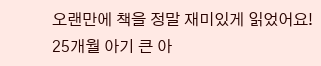오랜만에 책을 정말 재미있게 읽었어요!
25개월 아기 큰 아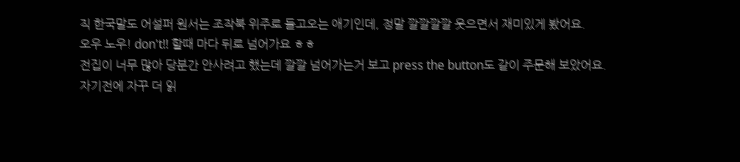직 한국말도 어설퍼 원서는 조작북 위주로 들고오는 애기인데, 정말 깔깔깔깔 웃으면서 재미있게 봤어요.
오우 노우! don't!! 할때 마다 뒤로 넘어가요 ㅎㅎ
전집이 너무 많아 당분간 안사려고 했는데 깔깔 넘어가는거 보고 press the button도 같이 주문해 보았어요.
자기전에 자꾸 더 읽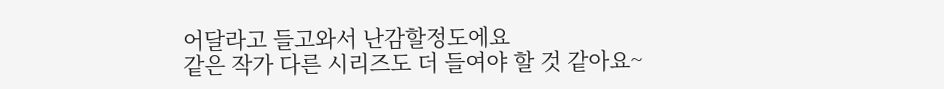어달라고 들고와서 난감할정도에요
같은 작가 다른 시리즈도 더 들여야 할 것 같아요~